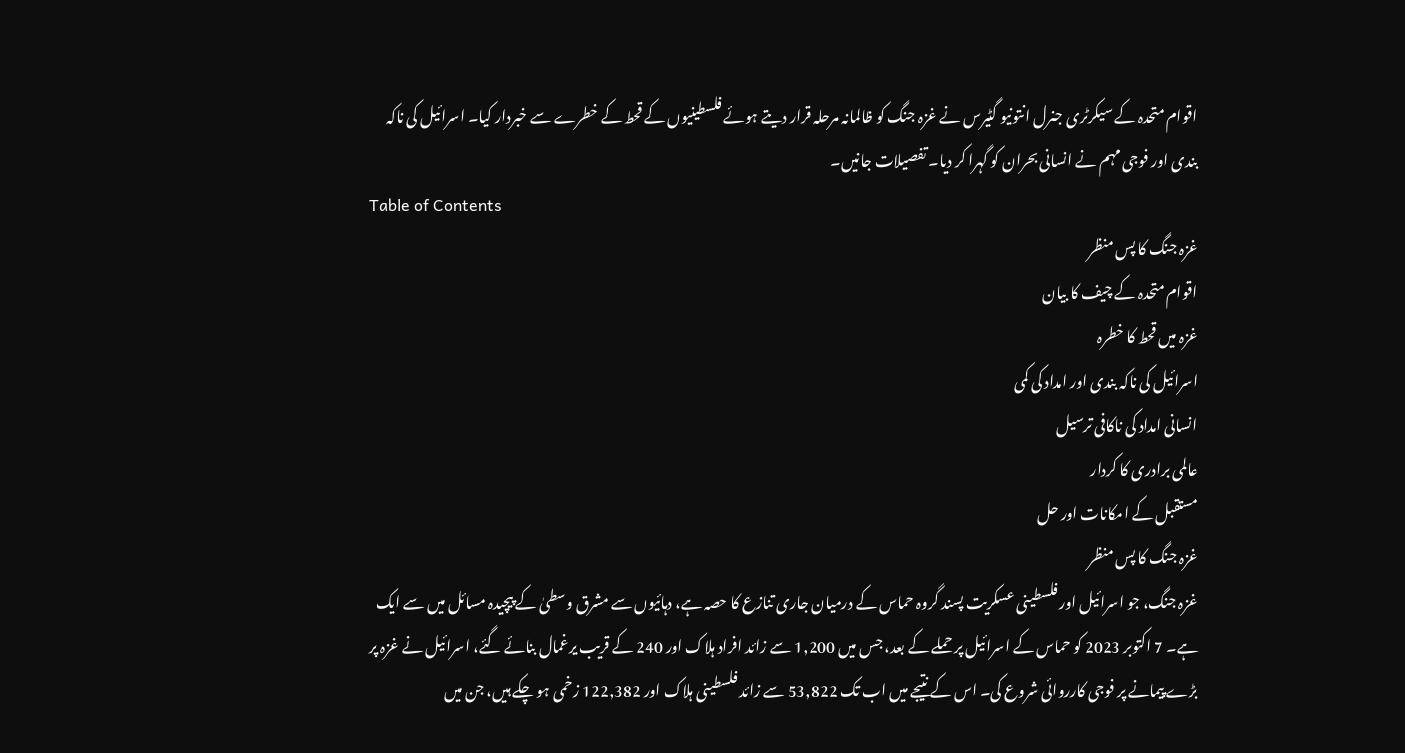اقوام متحدہ کے سیکرٹری جنرل انتونیو گٹیرس نے غزہ جنگ کو ظالمانہ مرحلہ قرار دیتے ہوئے فلسطینیوں کے قحط کے خطرے سے خبردار کیا۔ اسرائیل کی ناکہ بندی اور فوجی مہم نے انسانی بحران کو گہرا کر دیا۔ تفصیلات جانیں۔
Table of Contents
غزہ جنگ کا پس منظر
اقوام متحدہ کے چیف کا بیان
غزہ میں قحط کا خطرہ
اسرائیل کی ناکہ بندی اور امداد کی کمی
انسانی امداد کی ناکافی ترسیل
عالمی برادری کا کردار
مستقبل کے امکانات اور حل
غزہ جنگ کا پس منظر
غزہ جنگ، جو اسرائیل اور فلسطینی عسکریت پسند گروہ حماس کے درمیان جاری تنازع کا حصہ ہے، دہائیوں سے مشرق وسطیٰ کے پیچیدہ مسائل میں سے ایک ہے۔ 7 اکتوبر 2023 کو حماس کے اسرائیل پر حملے کے بعد، جس میں 1,200 سے زائد افراد ہلاک اور 240 کے قریب یرغمال بنائے گئے، اسرائیل نے غزہ پر بڑے پیمانے پر فوجی کارروائی شروع کی۔ اس کے نتیجے میں اب تک 53,822 سے زائد فلسطینی ہلاک اور 122,382 زخمی ہو چکے ہیں، جن میں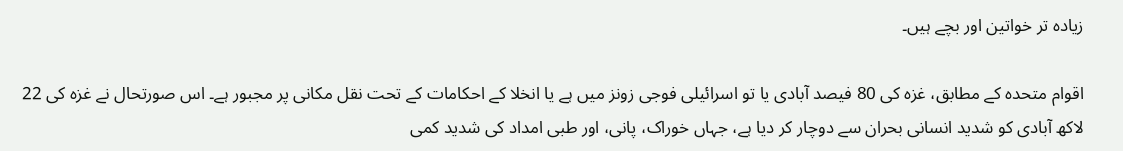زیادہ تر خواتین اور بچے ہیں۔

اقوام متحدہ کے مطابق، غزہ کی 80 فیصد آبادی یا تو اسرائیلی فوجی زونز میں ہے یا انخلا کے احکامات کے تحت نقل مکانی پر مجبور ہے۔ اس صورتحال نے غزہ کی 22 لاکھ آبادی کو شدید انسانی بحران سے دوچار کر دیا ہے، جہاں خوراک، پانی، اور طبی امداد کی شدید کمی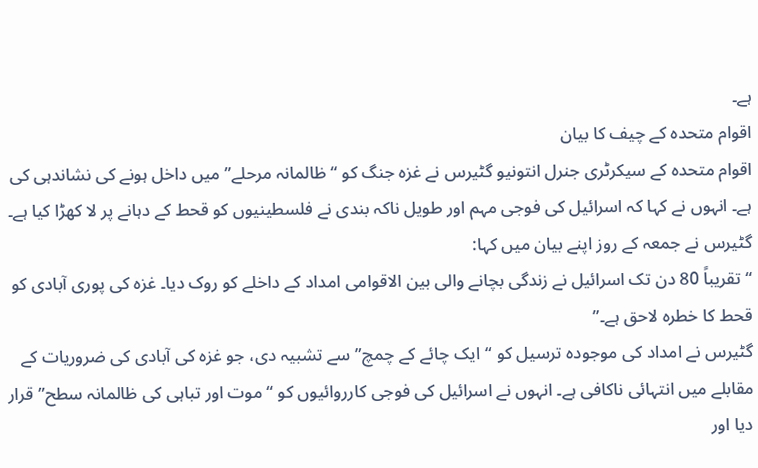ہے۔
اقوام متحدہ کے چیف کا بیان
اقوام متحدہ کے سیکرٹری جنرل انتونیو گٹیرس نے غزہ جنگ کو “ظالمانہ مرحلے” میں داخل ہونے کی نشاندہی کی ہے۔ انہوں نے کہا کہ اسرائیل کی فوجی مہم اور طویل ناکہ بندی نے فلسطینیوں کو قحط کے دہانے پر لا کھڑا کیا ہے۔ گٹیرس نے جمعہ کے روز اپنے بیان میں کہا:
“تقریباً 80 دن تک اسرائیل نے زندگی بچانے والی بین الاقوامی امداد کے داخلے کو روک دیا۔ غزہ کی پوری آبادی کو قحط کا خطرہ لاحق ہے۔”
گٹیرس نے امداد کی موجودہ ترسیل کو “ایک چائے کے چمچ” سے تشبیہ دی، جو غزہ کی آبادی کی ضروریات کے مقابلے میں انتہائی ناکافی ہے۔ انہوں نے اسرائیل کی فوجی کارروائیوں کو “موت اور تباہی کی ظالمانہ سطح” قرار دیا اور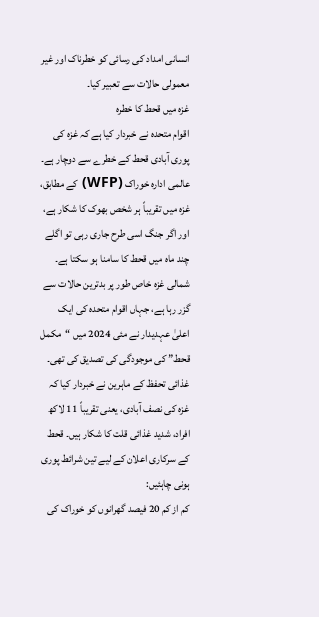انسانی امداد کی رسائی کو خطرناک اور غیر معمولی حالات سے تعبیر کیا۔
غزہ میں قحط کا خطرہ
اقوام متحدہ نے خبردار کیا ہے کہ غزہ کی پوری آبادی قحط کے خطرے سے دوچار ہے۔ عالمی ادارہ خوراک (WFP) کے مطابق، غزہ میں تقریباً ہر شخص بھوک کا شکار ہے، اور اگر جنگ اسی طرح جاری رہی تو اگلے چند ماہ میں قحط کا سامنا ہو سکتا ہے۔
شمالی غزہ خاص طور پر بدترین حالات سے گزر رہا ہے، جہاں اقوام متحدہ کی ایک اعلیٰ عہدیدار نے مئی 2024 میں “مکمل قحط” کی موجودگی کی تصدیق کی تھی۔ غذائی تحفظ کے ماہرین نے خبردار کیا کہ غزہ کی نصف آبادی، یعنی تقریباً 11 لاکھ افراد، شدید غذائی قلت کا شکار ہیں۔ قحط کے سرکاری اعلان کے لیے تین شرائط پوری ہونی چاہئیں:
کم از کم 20 فیصد گھرانوں کو خوراک کی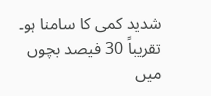شدید کمی کا سامنا ہو۔
تقریباً 30 فیصد بچوں میں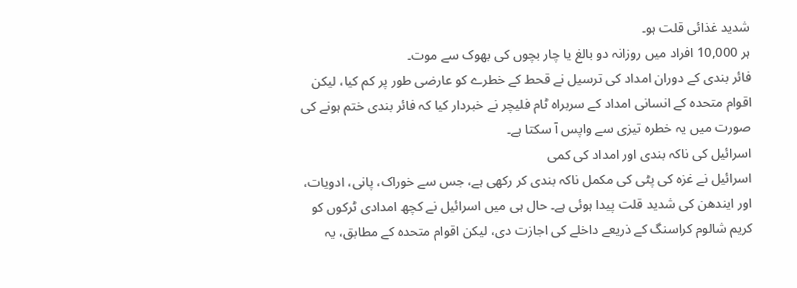شدید غذائی قلت ہو۔
ہر 10,000 افراد میں روزانہ دو بالغ یا چار بچوں کی بھوک سے موت۔
فائر بندی کے دوران امداد کی ترسیل نے قحط کے خطرے کو عارضی طور پر کم کیا، لیکن اقوام متحدہ کے انسانی امداد کے سربراہ ٹام فلیچر نے خبردار کیا کہ فائر بندی ختم ہونے کی صورت میں یہ خطرہ تیزی سے واپس آ سکتا ہے۔
اسرائیل کی ناکہ بندی اور امداد کی کمی
اسرائیل نے غزہ کی پٹی کی مکمل ناکہ بندی کر رکھی ہے، جس سے خوراک، پانی، ادویات، اور ایندھن کی شدید قلت پیدا ہوئی ہے۔ حال ہی میں اسرائیل نے کچھ امدادی ٹرکوں کو کریم شالوم کراسنگ کے ذریعے داخلے کی اجازت دی، لیکن اقوام متحدہ کے مطابق، یہ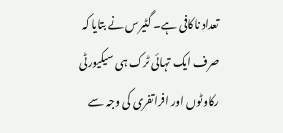تعداد ناکافی ہے۔ گٹیرس نے بتایا کہ صرف ایک تہائی ٹرک ہی سیکیورٹی رکاوٹوں اور افراتفری کی وجہ سے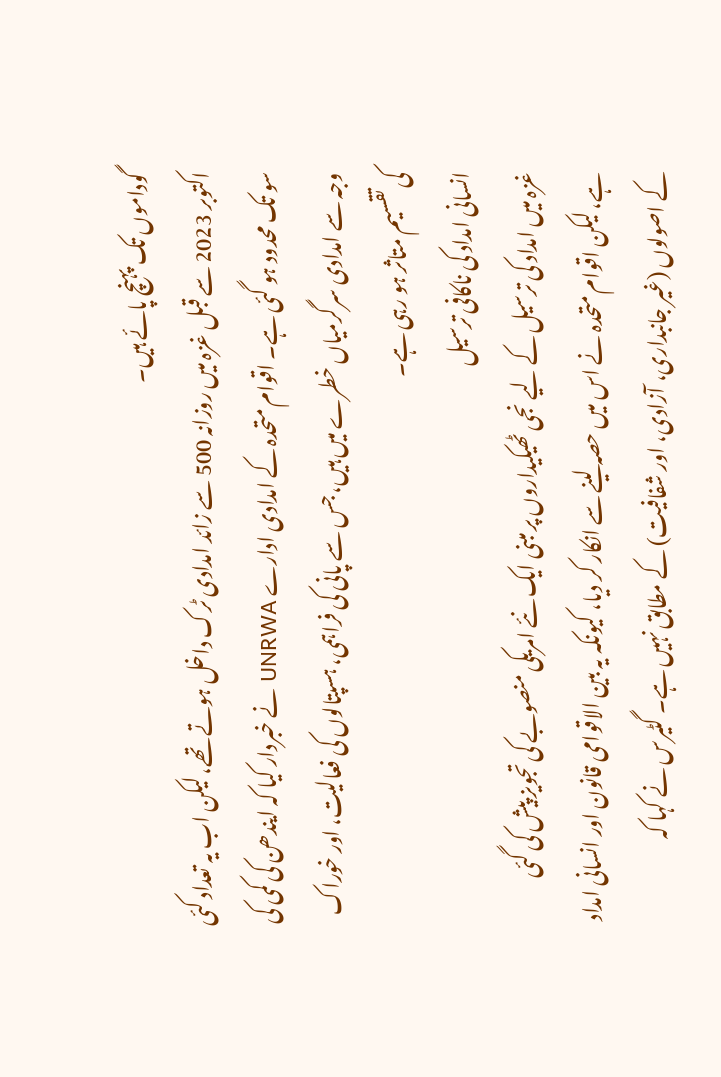گوداموں تک پہنچ پائے ہیں۔
اکتوبر 2023 سے قبل غزہ میں روزانہ 500 سے زائد امدادی ٹرک داخل ہوتے تھے، لیکن اب یہ تعداد کئی سو تک محدود ہو گئی ہے۔ اقوام متحدہ کے امدادی ادارے UNRWA نے خبردار کیا کہ ایندھن کی کمی کی وجہ سے امدادی سرگرمیاں خطرے میں ہیں، جس سے پانی کی فراہمی، ہسپتالوں کی فعالیت، اور خوراک کی تقسیم متاثر ہو رہی ہے۔
انسانی امداد کی ناکافی ترسیل
غزہ میں امداد کی ترسیل کے لیے نجی ٹھیکیداروں پر مبنی ایک نئے امریکی منصوبے کی تجویز پیش کی گئی ہے، لیکن اقوام متحدہ نے اس میں حصہ لینے سے انکار کر دیا، کیونکہ یہ بین الاقوامی قانون اور انسانی امداد کے اصولوں (غیر جانبداری، آزادی، اور شفافیت) کے مطابق نہیں ہے۔ گٹیرس نے کہا کہ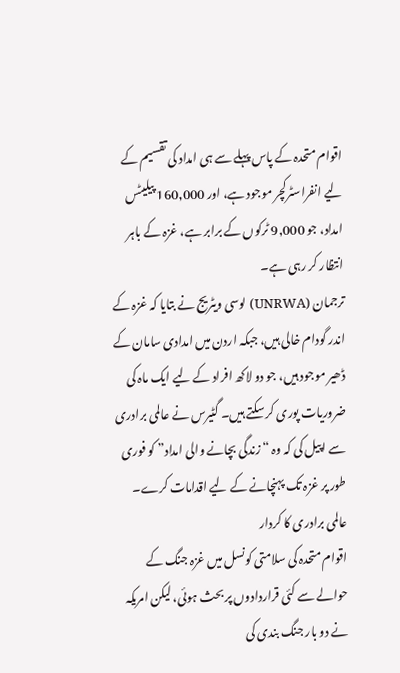اقوام متحدہ کے پاس پہلے سے ہی امداد کی تقسیم کے لیے انفراسٹرکچر موجود ہے، اور 160,000 پیلیٹس امداد، جو 9,000 ٹرکوں کے برابر ہے، غزہ کے باہر انتظار کر رہی ہے۔
ترجمان (UNRWA) لوسی ویٹریج نے بتایا کہ غزہ کے اندر گودام خالی ہیں، جبکہ اردن میں امدادی سامان کے ڈھیر موجود ہیں، جو دو لاکھ افراد کے لیے ایک ماہ کی ضروریات پوری کر سکتے ہیں۔ گٹیرس نے عالمی برادری سے اپیل کی کہ وہ “زندگی بچانے والی امداد” کو فوری طور پر غزہ تک پہنچانے کے لیے اقدامات کرے۔
عالمی برادری کا کردار
اقوام متحدہ کی سلامتی کونسل میں غزہ جنگ کے حوالے سے کئی قراردادوں پر بحث ہوئی، لیکن امریکہ نے دو بار جنگ بندی کی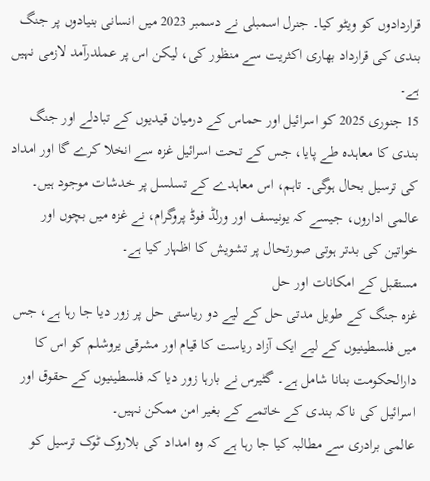قراردادوں کو ویٹو کیا۔ جنرل اسمبلی نے دسمبر 2023 میں انسانی بنیادوں پر جنگ بندی کی قرارداد بھاری اکثریت سے منظور کی، لیکن اس پر عملدرآمد لازمی نہیں ہے۔
15 جنوری 2025 کو اسرائیل اور حماس کے درمیان قیدیوں کے تبادلے اور جنگ بندی کا معاہدہ طے پایا، جس کے تحت اسرائیل غزہ سے انخلا کرے گا اور امداد کی ترسیل بحال ہوگی۔ تاہم، اس معاہدے کے تسلسل پر خدشات موجود ہیں۔ عالمی اداروں، جیسے کہ یونیسف اور ورلڈ فوڈ پروگرام، نے غزہ میں بچوں اور خواتین کی بدتر ہوتی صورتحال پر تشویش کا اظہار کیا ہے۔
مستقبل کے امکانات اور حل
غزہ جنگ کے طویل مدتی حل کے لیے دو ریاستی حل پر زور دیا جا رہا ہے، جس میں فلسطینیوں کے لیے ایک آزاد ریاست کا قیام اور مشرقی یروشلم کو اس کا دارالحکومت بنانا شامل ہے۔ گٹیرس نے بارہا زور دیا کہ فلسطینیوں کے حقوق اور اسرائیل کی ناکہ بندی کے خاتمے کے بغیر امن ممکن نہیں۔
عالمی برادری سے مطالبہ کیا جا رہا ہے کہ وہ امداد کی بلاروک ٹوک ترسیل کو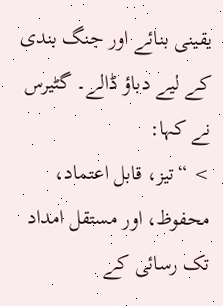یقینی بنائے اور جنگ بندی کے لیے دباؤ ڈالے۔ گٹیرس نے کہا:
> “تیز، قابل اعتماد، محفوظ، اور مستقل امداد تک رسائی کے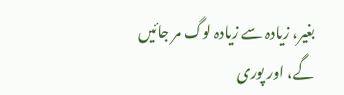بغیر، زیادہ سے زیادہ لوگ مر جائیں گے، اور پوری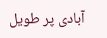آبادی پر طویل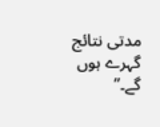مدتی نتائج گہرے ہوں گے۔”